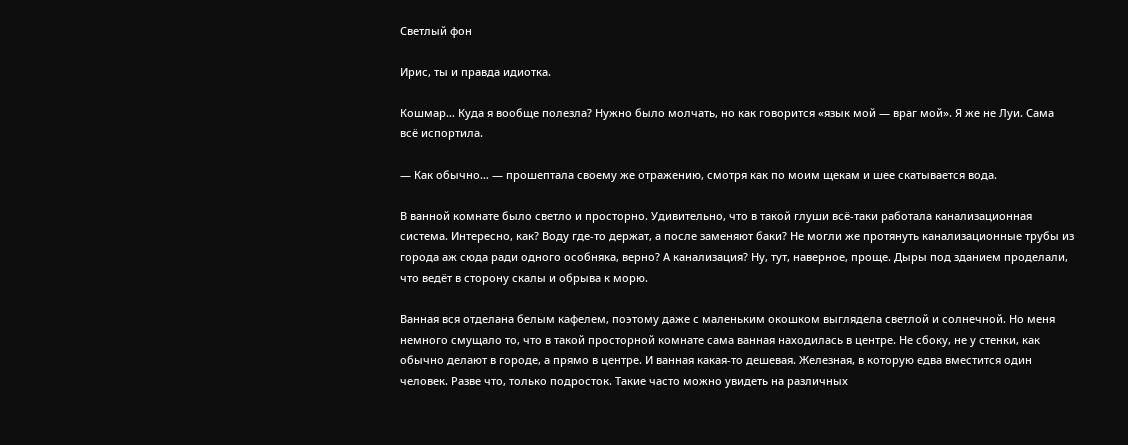Светлый фон

Ирис, ты и правда идиотка.

Кошмар… Куда я вообще полезла? Нужно было молчать, но как говорится «язык мой — враг мой». Я же не Луи. Сама всё испортила.

— Как обычно… — прошептала своему же отражению, смотря как по моим щекам и шее скатывается вода.

В ванной комнате было светло и просторно. Удивительно, что в такой глуши всё-таки работала канализационная система. Интересно, как? Воду где-то держат, а после заменяют баки? Не могли же протянуть канализационные трубы из города аж сюда ради одного особняка, верно? А канализация? Ну, тут, наверное, проще. Дыры под зданием проделали, что ведёт в сторону скалы и обрыва к морю.

Ванная вся отделана белым кафелем, поэтому даже с маленьким окошком выглядела светлой и солнечной. Но меня немного смущало то, что в такой просторной комнате сама ванная находилась в центре. Не сбоку, не у стенки, как обычно делают в городе, а прямо в центре. И ванная какая-то дешевая. Железная, в которую едва вместится один человек. Разве что, только подросток. Такие часто можно увидеть на различных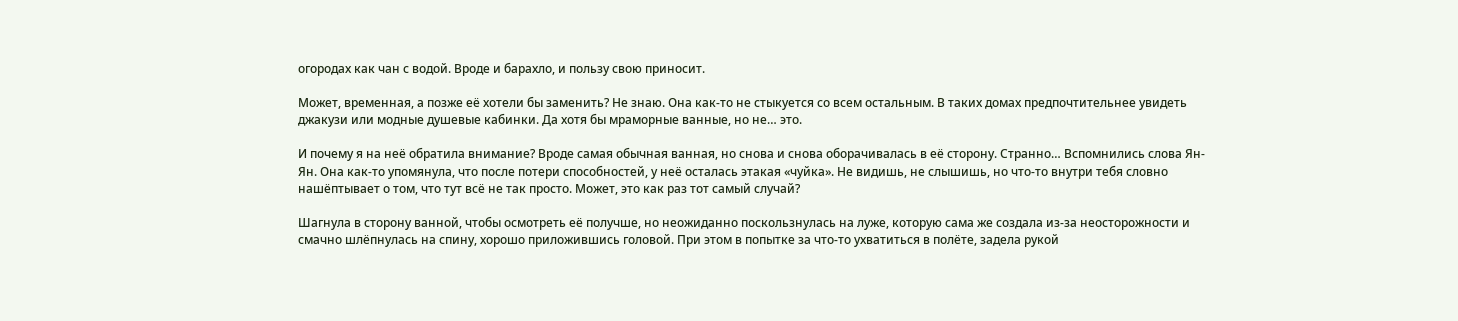огородах как чан с водой. Вроде и барахло, и пользу свою приносит.

Может, временная, а позже её хотели бы заменить? Не знаю. Она как-то не стыкуется со всем остальным. В таких домах предпочтительнее увидеть джакузи или модные душевые кабинки. Да хотя бы мраморные ванные, но не… это.

И почему я на неё обратила внимание? Вроде самая обычная ванная, но снова и снова оборачивалась в её сторону. Странно… Вспомнились слова Ян-Ян. Она как-то упомянула, что после потери способностей, у неё осталась этакая «чуйка». Не видишь, не слышишь, но что-то внутри тебя словно нашёптывает о том, что тут всё не так просто. Может, это как раз тот самый случай?

Шагнула в сторону ванной, чтобы осмотреть её получше, но неожиданно поскользнулась на луже, которую сама же создала из-за неосторожности и смачно шлёпнулась на спину, хорошо приложившись головой. При этом в попытке за что-то ухватиться в полёте, задела рукой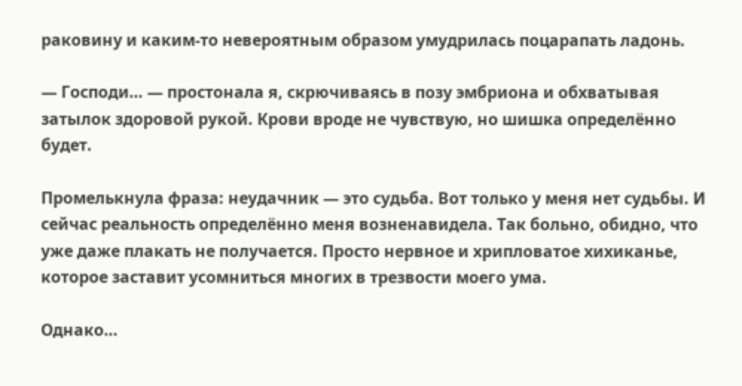раковину и каким-то невероятным образом умудрилась поцарапать ладонь.

— Господи… — простонала я, скрючиваясь в позу эмбриона и обхватывая затылок здоровой рукой. Крови вроде не чувствую, но шишка определённо будет.

Промелькнула фраза: неудачник — это судьба. Вот только у меня нет судьбы. И сейчас реальность определённо меня возненавидела. Так больно, обидно, что уже даже плакать не получается. Просто нервное и хрипловатое хихиканье, которое заставит усомниться многих в трезвости моего ума.

Однако…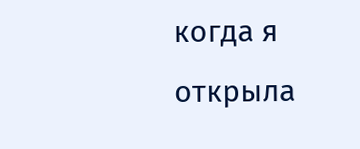когда я открыла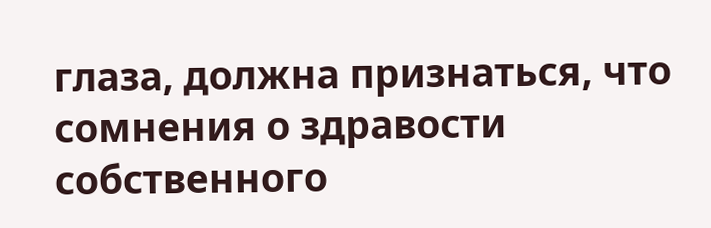глаза, должна признаться, что сомнения о здравости собственного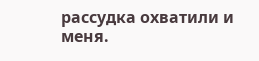рассудка охватили и меня.